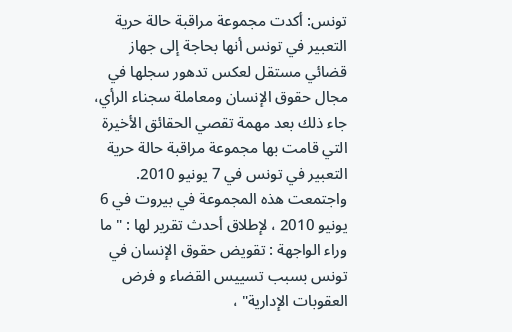تونس: أكدت مجموعة مراقبة حالة حرية التعبير في تونس أنها بحاجة إلى جهاز قضائي مستقل لعكس تدهور سجلها في مجال حقوق الإنسان ومعاملة سجناء الرأي، جاء ذلك بعد مهمة تقصي الحقائق الأخيرة التي قامت بها مجموعة مراقبة حالة حرية التعبير في تونس في 7 يونيو 2010. واجتمعت هذه المجموعة في بيروت في 6 يونيو 2010 ، لإطلاق أحدث تقرير لها : "ما وراء الواجهة : تقويض حقوق الإنسان في تونس بسبب تسييس القضاء و فرض العقوبات الإدارية" ،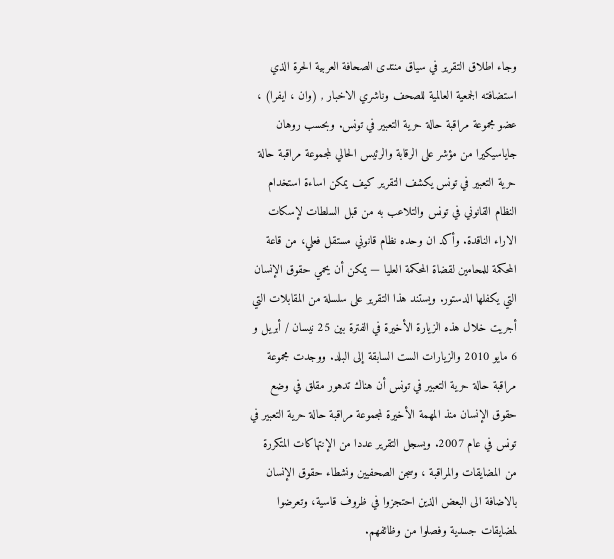وجاء اطلاق التقرير في سياق منتدى الصحافة العربية الحرة الذي استضافته الجمعية العالمية للصحف وناشري الاخبار , (وان ، ايفرا) ، عضو مجموعة مراقبة حالة حرية التعبير في تونس. وبحسب روهان جاياسيكيرا من مؤشر على الرقابة والرئيس الحالي لمجموعة مراقبة حالة حرية التعبير في تونس يكشف التقرير كيف يمكن اساءة استخدام النظام القانوني في تونس والتلاعب به من قبل السلطات لإسكات الاراء الناقدة. وأكد ان وحده نظام قانوني مستقل فعلي، من قاعة المحكمة للمحامين لقضاة المحكمة العليا — يمكن أن يحمي حقوق الإنسان التي يكفلها الدستور. ويستند هذا التقرير على سلسلة من المقابلات التي أجريت خلال هذه الزيارة الأخيرة في الفترة بين 25 نيسان / أبريل و 6 مايو 2010 والزيارات الست السابقة إلى البلد. ووجدت مجموعة مراقبة حالة حرية التعبير في تونس أن هناك تدهور مقلق في وضع حقوق الإنسان منذ المهمة الأخيرة لمجموعة مراقبة حالة حرية التعبير في تونس في عام 2007. ويسجل التقرير عددا من الإنتهاكات المتكررة من المضايقات والمراقبة ، وسجن الصحفيين ونشطاء حقوق الإنسان بالاضافة الى البعض الذين احتجزوا في ظروف قاسية، وتعرضوا لمضايقات جسدية وفصلوا من وظائفهم.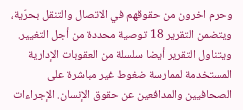وحرم اخرون من حقوقهم في الاتصال والتنقل بحرّية، ويتضمن التقرير 18 توصية محددة من أجل التغيير. ويتناول التقرير أيضا سلسلة من العقوبات الإدارية المستخدمة لممارسة ضغوط غير مباشرة على الصحافيين والمدافعين عن حقوق الإنسان. الإجراءات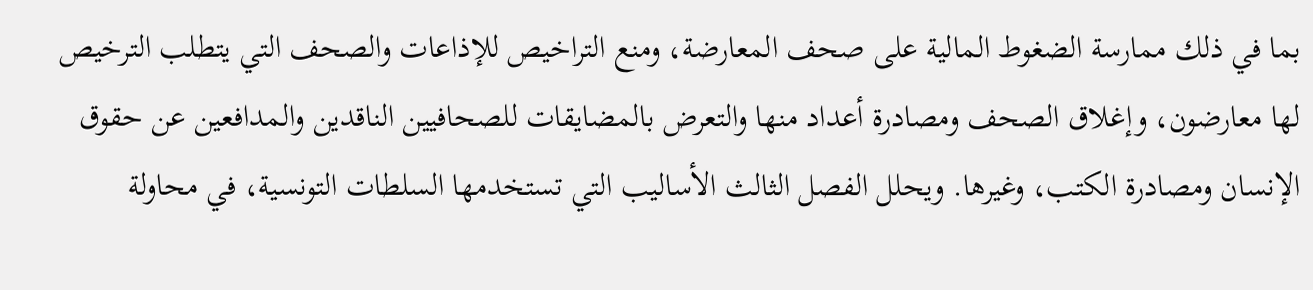بما في ذلك ممارسة الضغوط المالية على صحف المعارضة، ومنع التراخيص للإذاعات والصحف التي يتطلب الترخيص لها معارضون، وإغلاق الصحف ومصادرة أعداد منها والتعرض بالمضايقات للصحافيين الناقدين والمدافعين عن حقوق الإنسان ومصادرة الكتب، وغيرها. ويحلل الفصل الثالث الأساليب التي تستخدمها السلطات التونسية، في محاولة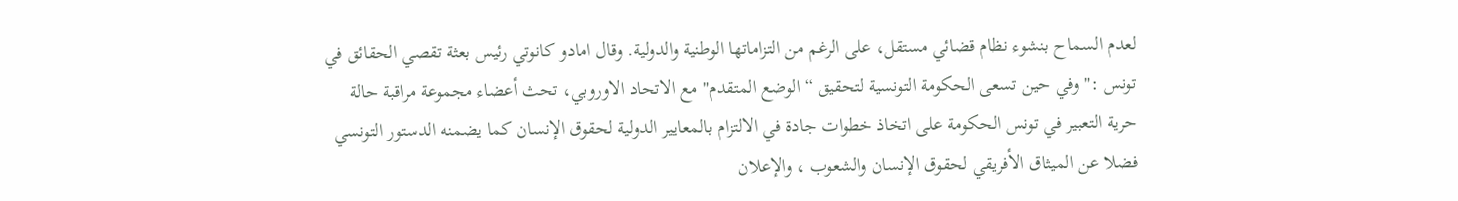لعدم السماح بنشوء نظام قضائي مستقل، على الرغم من التزاماتها الوطنية والدولية. وقال امادو كانوتي رئيس بعثة تقصي الحقائق في تونس :" وفي حين تسعى الحكومة التونسية لتحقيق “الوضع المتقدم" مع الاتحاد الاوروبي، تحث أعضاء مجموعة مراقبة حالة حرية التعبير في تونس الحكومة على اتخاذ خطوات جادة في الالتزام بالمعايير الدولية لحقوق الإنسان كما يضمنه الدستور التونسي فضلا عن الميثاق الأفريقي لحقوق الإنسان والشعوب ، والإعلان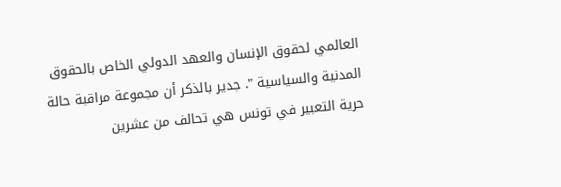العالمي لحقوق الإنسان والعهد الدولي الخاص بالحقوق المدنية والسياسية ". جدير بالذكر أن مجموعة مراقبة حالة حرية التعبير في تونس هي تحالف من عشرين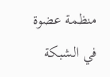منظمة عضوة في الشبكة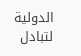الدولية لتبادل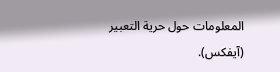المعلومات حول حرية التعبير (آيفكس).